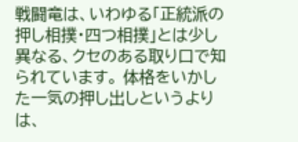戦闘竜は、いわゆる「正統派の押し相撲・四つ相撲」とは少し異なる、クセのある取り口で知られています。 体格をいかした一気の押し出しというよりは、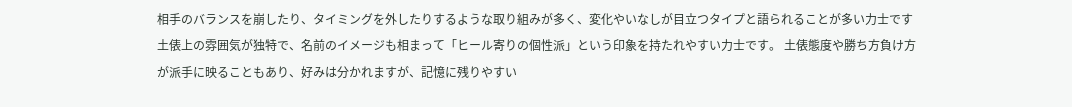相手のバランスを崩したり、タイミングを外したりするような取り組みが多く、変化やいなしが目立つタイプと語られることが多い力士です
土俵上の雰囲気が独特で、名前のイメージも相まって「ヒール寄りの個性派」という印象を持たれやすい力士です。 土俵態度や勝ち方負け方が派手に映ることもあり、好みは分かれますが、記憶に残りやすい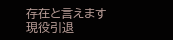存在と言えます
現役引退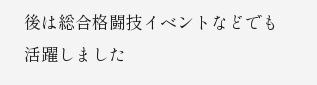後は総合格闘技イベントなどでも活躍しました